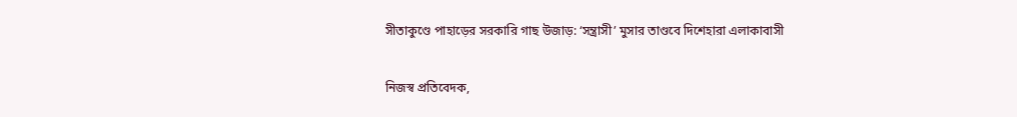সীতাকুণ্ডে পাহাড়ের সরকারি গাছ উজাড়: ‘সন্ত্রাসী’ মুসার তাণ্ডবে দিশেহারা এলাকাবাসী

নিজস্ব প্রতিবেদক,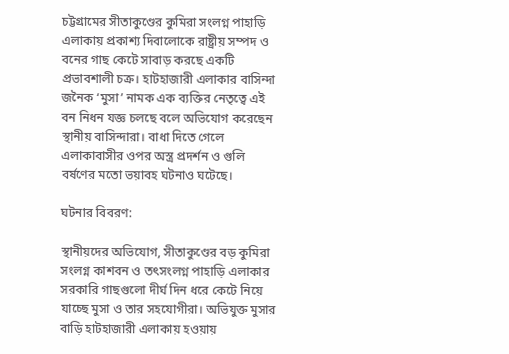চট্টগ্রামের সীতাকুণ্ডের কুমিরা সংলগ্ন পাহাড়ি এলাকায় প্রকাশ্য দিবালোকে রাষ্ট্রীয় সম্পদ ও বনের গাছ কেটে সাবাড় করছে একটি প্রভাবশালী চক্র। হাটহাজারী এলাকার বাসিন্দা জনৈক ‘মুসা’ নামক এক ব্যক্তির নেতৃত্বে এই বন নিধন যজ্ঞ চলছে বলে অভিযোগ করেছেন স্থানীয় বাসিন্দারা। বাধা দিতে গেলে এলাকাবাসীর ওপর অস্ত্র প্রদর্শন ও গুলি বর্ষণের মতো ভয়াবহ ঘটনাও ঘটেছে।

ঘটনার বিবরণ:

স্থানীয়দের অভিযোগ, সীতাকুণ্ডের বড় কুমিরা সংলগ্ন কাশবন ও তৎসংলগ্ন পাহাড়ি এলাকার সরকারি গাছগুলো দীর্ঘ দিন ধরে কেটে নিয়ে যাচ্ছে মুসা ও তার সহযোগীরা। অভিযুক্ত মুসার বাড়ি হাটহাজারী এলাকায় হওয়ায়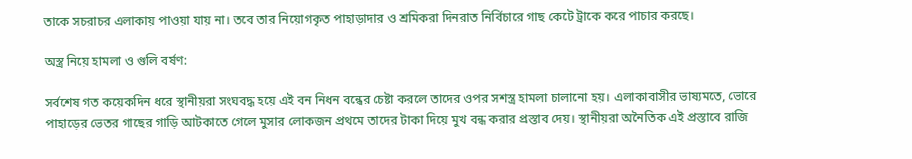তাকে সচরাচর এলাকায় পাওয়া যায় না। তবে তার নিয়োগকৃত পাহাড়াদার ও শ্রমিকরা দিনরাত নির্বিচারে গাছ কেটে ট্রাকে করে পাচার করছে।

অস্ত্র নিয়ে হামলা ও গুলি বর্ষণ:

সর্বশেষ গত কয়েকদিন ধরে স্থানীয়রা সংঘবদ্ধ হয়ে এই বন নিধন বন্ধের চেষ্টা করলে তাদের ওপর সশস্ত্র হামলা চালানো হয়। এলাকাবাসীর ভাষ্যমতে, ভোরে পাহাড়ের ভেতর গাছের গাড়ি আটকাতে গেলে মুসার লোকজন প্রথমে তাদের টাকা দিয়ে মুখ বন্ধ করার প্রস্তাব দেয়। স্থানীয়রা অনৈতিক এই প্রস্তাবে রাজি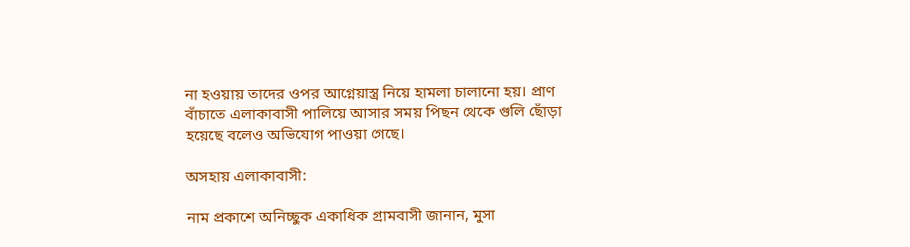না হওয়ায় তাদের ওপর আগ্নেয়াস্ত্র নিয়ে হামলা চালানো হয়। প্রাণ বাঁচাতে এলাকাবাসী পালিয়ে আসার সময় পিছন থেকে গুলি ছোঁড়া হয়েছে বলেও অভিযোগ পাওয়া গেছে।

অসহায় এলাকাবাসী:

নাম প্রকাশে অনিচ্ছুক একাধিক গ্রামবাসী জানান, মুসা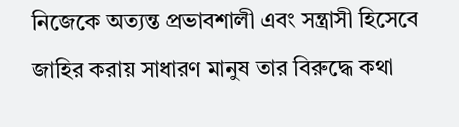নিজেকে অত্যন্ত প্রভাবশালী এবং সন্ত্রাসী হিসেবে জাহির করায় সাধারণ মানুষ তার বিরুদ্ধে কথা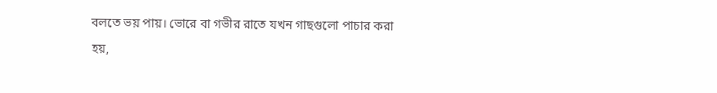বলতে ভয় পায়। ভোরে বা গভীর রাতে যখন গাছগুলো পাচার করা হয়,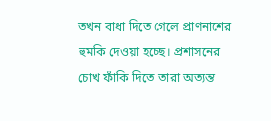তখন বাধা দিতে গেলে প্রাণনাশের হুমকি দেওয়া হচ্ছে। প্রশাসনের চোখ ফাঁকি দিতে তারা অত্যন্ত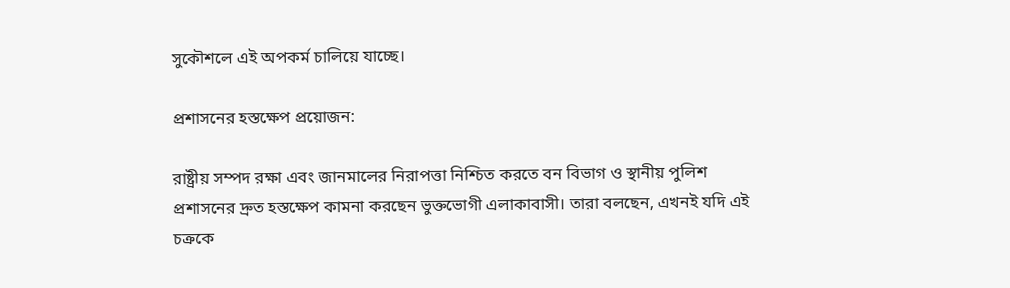সুকৌশলে এই অপকর্ম চালিয়ে যাচ্ছে।

প্রশাসনের হস্তক্ষেপ প্রয়োজন:

রাষ্ট্রীয় সম্পদ রক্ষা এবং জানমালের নিরাপত্তা নিশ্চিত করতে বন বিভাগ ও স্থানীয় পুলিশ প্রশাসনের দ্রুত হস্তক্ষেপ কামনা করছেন ভুক্তভোগী এলাকাবাসী। তারা বলছেন, এখনই যদি এই চক্রকে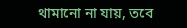থামানো না যায়, তবে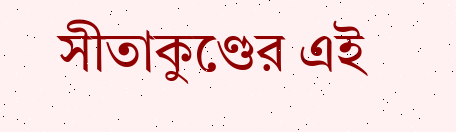সীতাকুণ্ডের এই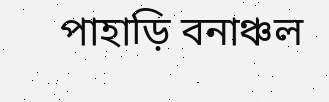পাহাড়ি বনাঞ্চল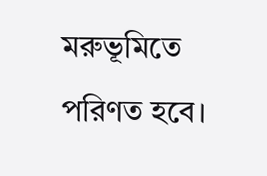মরুভূমিতে পরিণত হবে।